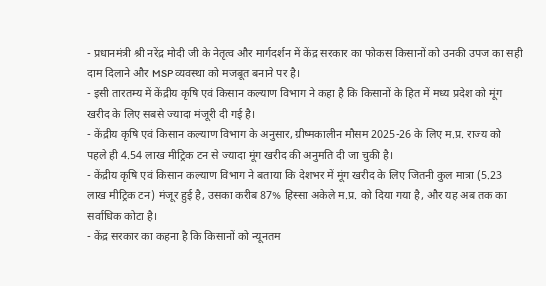- प्रधानमंत्री श्री नरेंद्र मोदी जी के नेतृत्व और मार्गदर्शन में केंद्र सरकार का फोकस किसानों को उनकी उपज का सही दाम दिलाने और MSP व्यवस्था को मजबूत बनाने पर है।
- इसी तारतम्य में केंद्रीय कृषि एवं किसान कल्याण विभाग ने कहा है कि किसानों के हित में मध्य प्रदेश को मूंग खरीद के लिए सबसे ज्यादा मंजूरी दी गई है।
- केंद्रीय कृषि एवं किसान कल्याण विभाग के अनुसार, ग्रीष्मकालीन मौसम 2025-26 के लिए म.प्र. राज्य को पहले ही 4.54 लाख मीट्रिक टन से ज्यादा मूंग खरीद की अनुमति दी जा चुकी है।
- केंद्रीय कृषि एवं किसान कल्याण विभाग ने बताया कि देशभर में मूंग खरीद के लिए जितनी कुल मात्रा (5.23 लाख मीट्रिक टन) मंजूर हुई है, उसका करीब 87% हिस्सा अकेले म.प्र. को दिया गया है, और यह अब तक का सर्वाधिक कोटा है।
- केंद्र सरकार का कहना है कि किसानों को न्यूनतम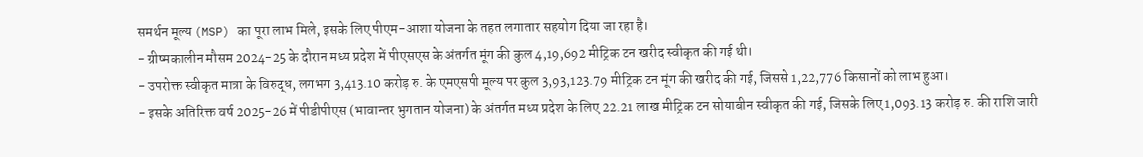समर्थन मूल्य (MSP) का पूरा लाभ मिले, इसके लिए पीएम-आशा योजना के तहत लगातार सहयोग दिया जा रहा है।
- ग्रीष्मकालीन मौसम 2024-25 के दौरान मध्य प्रदेश में पीएसएस के अंतर्गत मूंग की कुल 4,19,692 मीट्रिक टन खरीद स्वीकृत की गई थी।
- उपरोक्त स्वीकृत मात्रा के विरुद्ध, लगभग 3,413.10 करोड़ रु. के एमएसपी मूल्य पर कुल 3,93,123.79 मीट्रिक टन मूंग की खरीद की गई, जिससे 1,22,776 किसानों को लाभ हुआ।
- इसके अतिरिक्त वर्ष 2025-26 में पीडीपीएस (भावान्तर भुगतान योजना) के अंतर्गत मध्य प्रदेश के लिए 22.21 लाख मीट्रिक टन सोयाबीन स्वीकृत की गई, जिसके लिए 1,093.13 करोड़ रु. की राशि जारी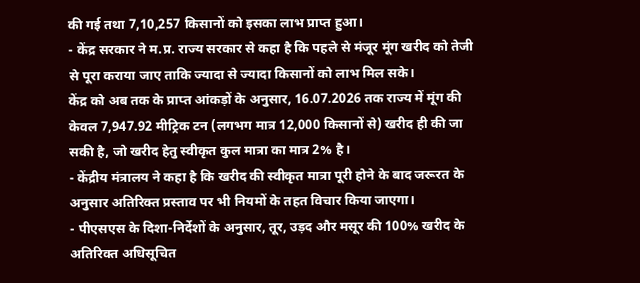की गई तथा 7,10,257 किसानों को इसका लाभ प्राप्त हुआ।
- केंद्र सरकार ने म.प्र. राज्य सरकार से कहा है कि पहले से मंजूर मूंग खरीद को तेजी से पूरा कराया जाए ताकि ज्यादा से ज्यादा किसानों को लाभ मिल सके।
केंद्र को अब तक के प्राप्त आंकड़ों के अनुसार, 16.07.2026 तक राज्य में मूंग की केवल 7,947.92 मीट्रिक टन (लगभग मात्र 12,000 किसानों से) खरीद ही की जा सकी है, जो खरीद हेतु स्वीकृत कुल मात्रा का मात्र 2% है।
- केंद्रीय मंत्रालय ने कहा है कि खरीद की स्वीकृत मात्रा पूरी होने के बाद जरूरत के अनुसार अतिरिक्त प्रस्ताव पर भी नियमों के तहत विचार किया जाएगा।
- पीएसएस के दिशा-निर्देशों के अनुसार, तूर, उड़द और मसूर की 100% खरीद के अतिरिक्त अधिसूचित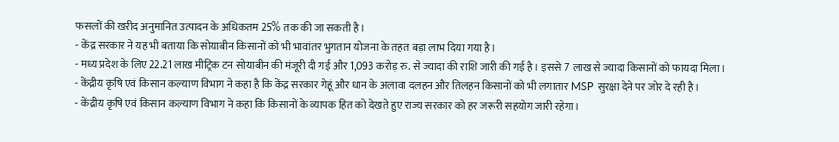फसलों की खरीद अनुमानित उत्पादन के अधिकतम 25% तक की जा सकती है।
- केंद्र सरकार ने यह भी बताया कि सोयाबीन किसानों को भी भावांतर भुगतान योजना के तहत बड़ा लाभ दिया गया है।
- मध्य प्रदेश के लिए 22.21 लाख मीट्रिक टन सोयाबीन की मंजूरी दी गई और 1,093 करोड़ रु. से ज्यादा की राशि जारी की गई है। इससे 7 लाख से ज्यादा किसानों को फायदा मिला।
- केंद्रीय कृषि एवं किसान कल्याण विभाग ने कहा है कि केंद्र सरकार गेहूं और धान के अलावा दलहन और तिलहन किसानों को भी लगातार MSP सुरक्षा देने पर जोर दे रही है।
- केंद्रीय कृषि एवं किसान कल्याण विभाग ने कहा कि किसानों के व्यापक हित को देखते हुए राज्य सरकार को हर जरूरी सहयोग जारी रहेगा।